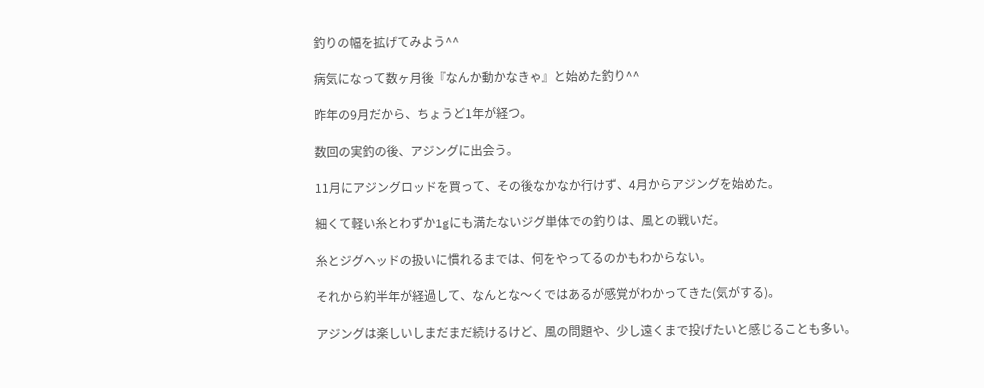釣りの幅を拡げてみよう^^

病気になって数ヶ月後『なんか動かなきゃ』と始めた釣り^^

昨年の9月だから、ちょうど1年が経つ。

数回の実釣の後、アジングに出会う。

11月にアジングロッドを買って、その後なかなか行けず、4月からアジングを始めた。

細くて軽い糸とわずか1gにも満たないジグ単体での釣りは、風との戦いだ。

糸とジグヘッドの扱いに慣れるまでは、何をやってるのかもわからない。

それから約半年が経過して、なんとな〜くではあるが感覚がわかってきた(気がする)。

アジングは楽しいしまだまだ続けるけど、風の問題や、少し遠くまで投げたいと感じることも多い。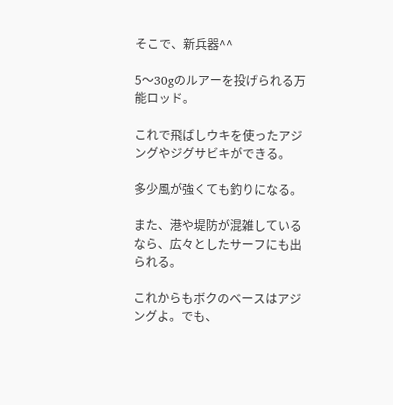そこで、新兵器^^

5〜30gのルアーを投げられる万能ロッド。

これで飛ばしウキを使ったアジングやジグサビキができる。

多少風が強くても釣りになる。

また、港や堤防が混雑しているなら、広々としたサーフにも出られる。

これからもボクのベースはアジングよ。でも、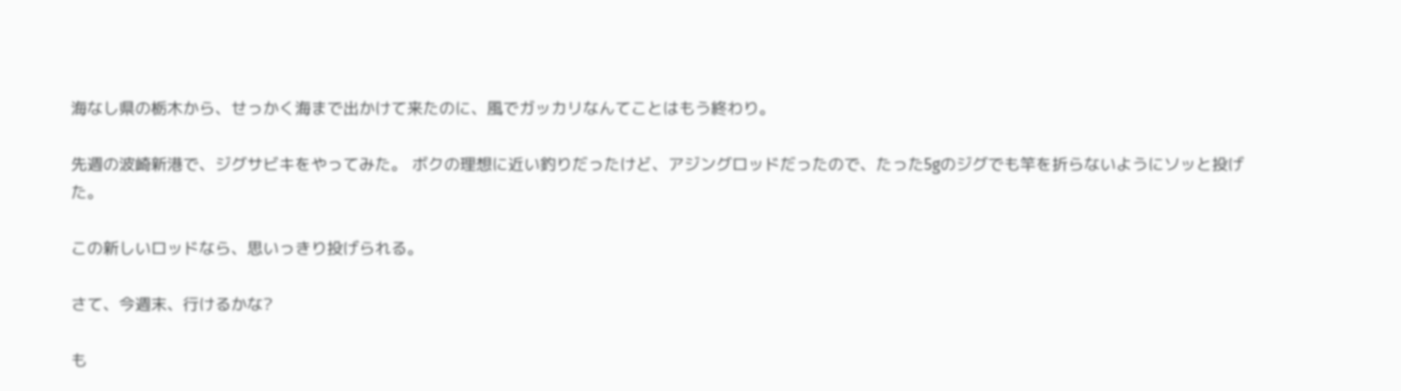海なし県の栃木から、せっかく海まで出かけて来たのに、風でガッカリなんてことはもう終わり。

先週の波崎新港で、ジグサビキをやってみた。 ボクの理想に近い釣りだったけど、アジングロッドだったので、たった5gのジグでも竿を折らないようにソッと投げた。

この新しいロッドなら、思いっきり投げられる。

さて、今週末、行けるかな?

も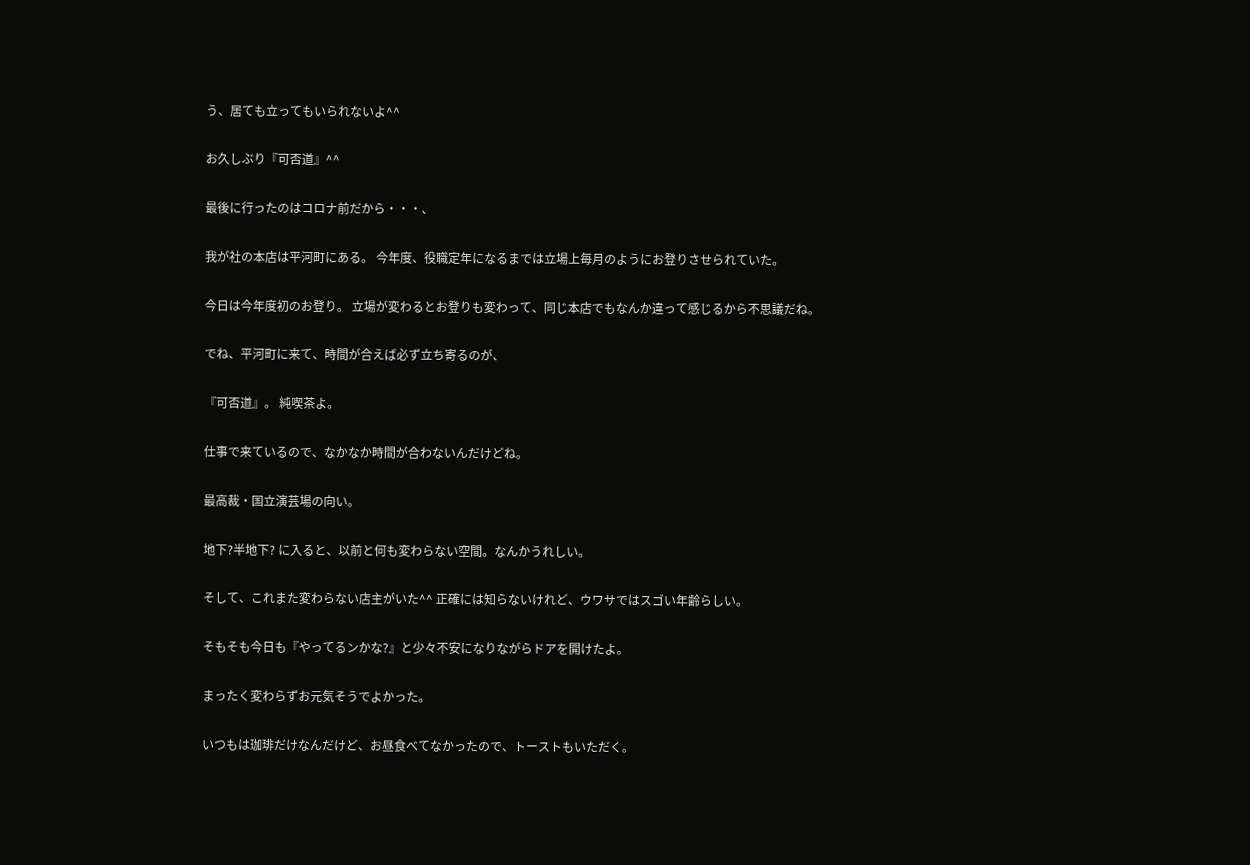う、居ても立ってもいられないよ^^

お久しぶり『可否道』^^

最後に行ったのはコロナ前だから・・・、

我が社の本店は平河町にある。 今年度、役職定年になるまでは立場上毎月のようにお登りさせられていた。

今日は今年度初のお登り。 立場が変わるとお登りも変わって、同じ本店でもなんか違って感じるから不思議だね。

でね、平河町に来て、時間が合えば必ず立ち寄るのが、

『可否道』。 純喫茶よ。

仕事で来ているので、なかなか時間が合わないんだけどね。

最高裁・国立演芸場の向い。

地下?半地下? に入ると、以前と何も変わらない空間。なんかうれしい。

そして、これまた変わらない店主がいた^^ 正確には知らないけれど、ウワサではスゴい年齢らしい。

そもそも今日も『やってるンかな?』と少々不安になりながらドアを開けたよ。

まったく変わらずお元気そうでよかった。

いつもは珈琲だけなんだけど、お昼食べてなかったので、トーストもいただく。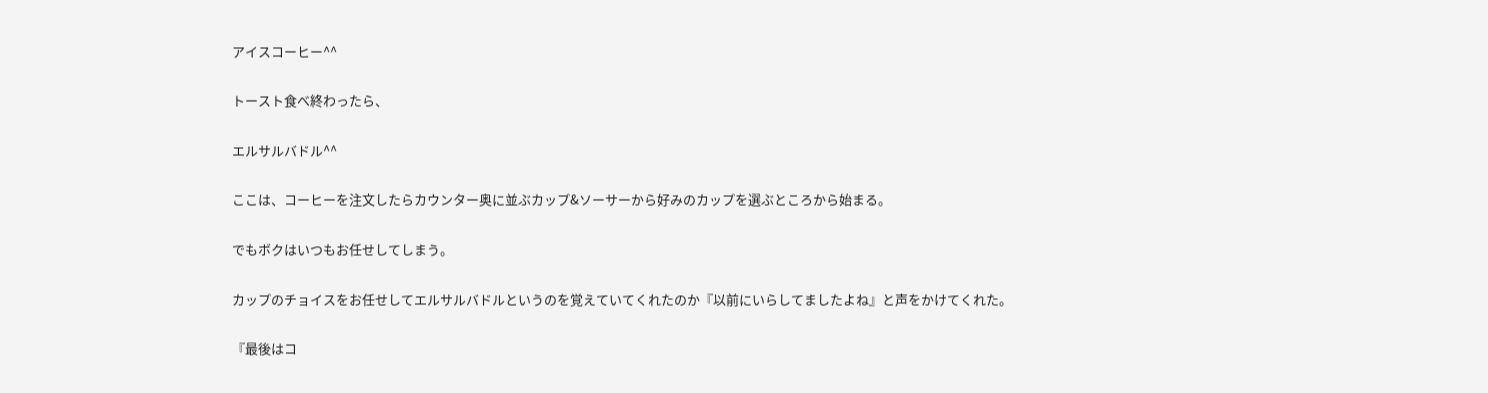アイスコーヒー^^

トースト食べ終わったら、

エルサルバドル^^

ここは、コーヒーを注文したらカウンター奥に並ぶカップ&ソーサーから好みのカップを選ぶところから始まる。

でもボクはいつもお任せしてしまう。

カップのチョイスをお任せしてエルサルバドルというのを覚えていてくれたのか『以前にいらしてましたよね』と声をかけてくれた。

『最後はコ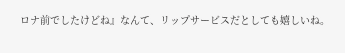ロナ前でしたけどね』なんて、リップサービスだとしても嬉しいね。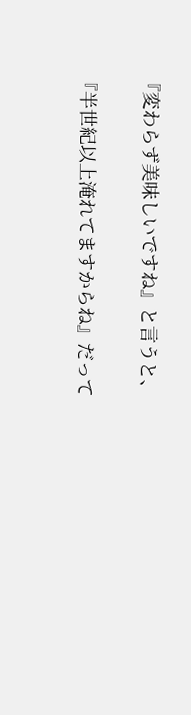『変わらず美味しいですね』と言うと、

『半世紀以上淹れてますからね』だって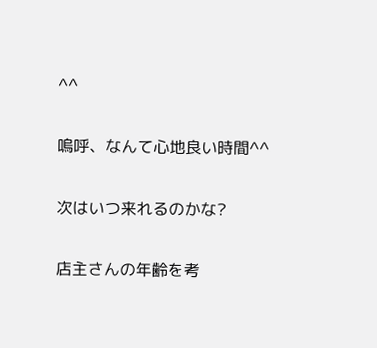^^

嗚呼、なんて心地良い時間^^

次はいつ来れるのかな?

店主さんの年齢を考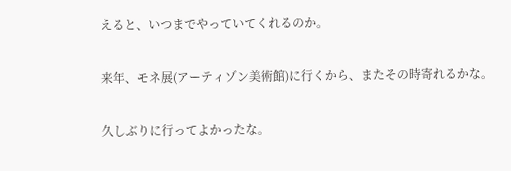えると、いつまでやっていてくれるのか。

来年、モネ展(アーティゾン美術館)に行くから、またその時寄れるかな。

久しぶりに行ってよかったな。